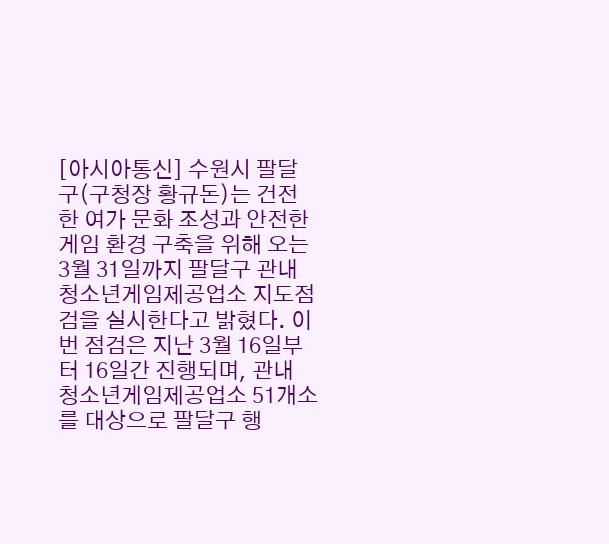[아시아통신] 수원시 팔달구(구청장 황규돈)는 건전한 여가 문화 조성과 안전한 게임 환경 구축을 위해 오는 3월 31일까지 팔달구 관내 청소년게임제공업소 지도점검을 실시한다고 밝혔다. 이번 점검은 지난 3월 16일부터 16일간 진행되며, 관내 청소년게임제공업소 51개소를 대상으로 팔달구 행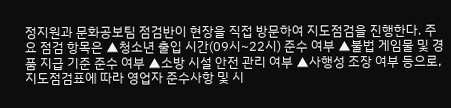정지원과 문화공보팀 점검반이 현장을 직접 방문하여 지도점검을 진행한다. 주요 점검 항목은 ▲청소년 출입 시간(09시~22시) 준수 여부 ▲불법 게임물 및 경품 지급 기준 준수 여부 ▲소방 시설 안전 관리 여부 ▲사행성 조장 여부 등으로, 지도점검표에 따라 영업자 준수사항 및 시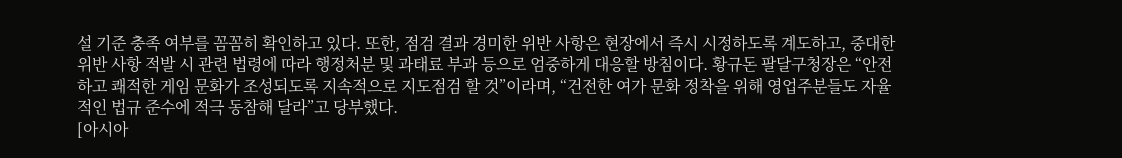설 기준 충족 여부를 꼼꼼히 확인하고 있다. 또한, 점검 결과 경미한 위반 사항은 현장에서 즉시 시정하도록 계도하고, 중대한 위반 사항 적발 시 관련 법령에 따라 행정처분 및 과태료 부과 등으로 엄중하게 대응할 방침이다. 황규돈 팔달구청장은 “안전하고 쾌적한 게임 문화가 조성되도록 지속적으로 지도점검 할 것”이라며, “건전한 여가 문화 정착을 위해 영업주분들도 자율적인 법규 준수에 적극 동참해 달라”고 당부했다.
[아시아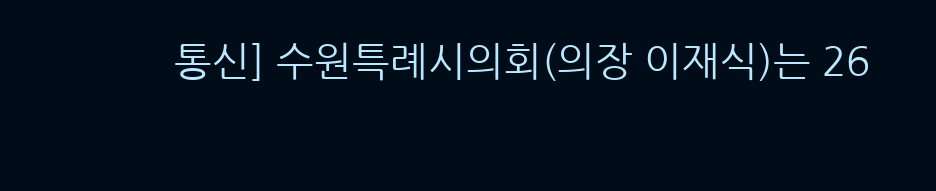통신] 수원특례시의회(의장 이재식)는 26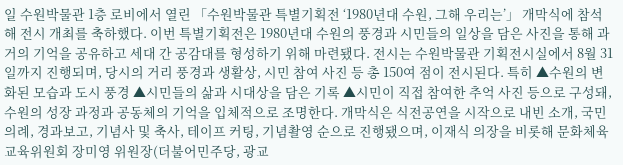일 수원박물관 1층 로비에서 열린 「수원박물관 특별기획전 ‘1980년대 수원, 그해 우리는’」 개막식에 참석해 전시 개최를 축하했다. 이번 특별기획전은 1980년대 수원의 풍경과 시민들의 일상을 담은 사진을 통해 과거의 기억을 공유하고 세대 간 공감대를 형성하기 위해 마련됐다. 전시는 수원박물관 기획전시실에서 8월 31일까지 진행되며, 당시의 거리 풍경과 생활상, 시민 참여 사진 등 총 150여 점이 전시된다. 특히 ▲수원의 변화된 모습과 도시 풍경 ▲시민들의 삶과 시대상을 담은 기록 ▲시민이 직접 참여한 추억 사진 등으로 구성돼, 수원의 성장 과정과 공동체의 기억을 입체적으로 조명한다. 개막식은 식전공연을 시작으로 내빈 소개, 국민의례, 경과보고, 기념사 및 축사, 테이프 커팅, 기념촬영 순으로 진행됐으며, 이재식 의장을 비롯해 문화체육교육위원회 장미영 위원장(더불어민주당, 광교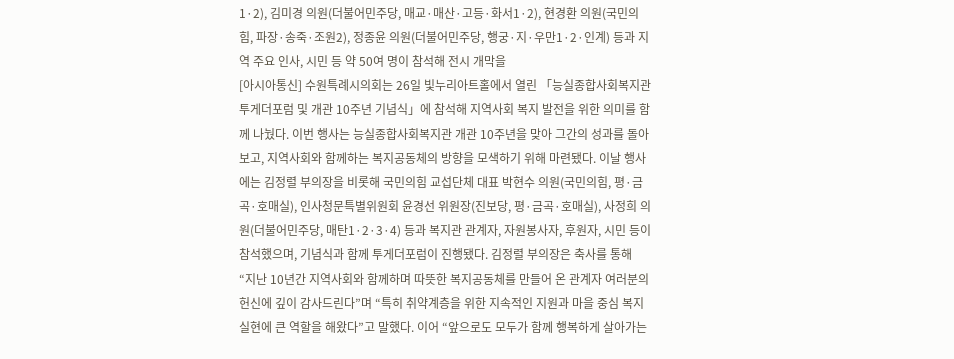1·2), 김미경 의원(더불어민주당, 매교·매산·고등·화서1·2), 현경환 의원(국민의힘, 파장·송죽·조원2), 정종윤 의원(더불어민주당, 행궁·지·우만1·2·인계) 등과 지역 주요 인사, 시민 등 약 50여 명이 참석해 전시 개막을
[아시아통신] 수원특례시의회는 26일 빛누리아트홀에서 열린 「능실종합사회복지관 투게더포럼 및 개관 10주년 기념식」에 참석해 지역사회 복지 발전을 위한 의미를 함께 나눴다. 이번 행사는 능실종합사회복지관 개관 10주년을 맞아 그간의 성과를 돌아보고, 지역사회와 함께하는 복지공동체의 방향을 모색하기 위해 마련됐다. 이날 행사에는 김정렬 부의장을 비롯해 국민의힘 교섭단체 대표 박현수 의원(국민의힘, 평·금곡·호매실), 인사청문특별위원회 윤경선 위원장(진보당, 평·금곡·호매실), 사정희 의원(더불어민주당, 매탄1·2·3·4) 등과 복지관 관계자, 자원봉사자, 후원자, 시민 등이 참석했으며, 기념식과 함께 투게더포럼이 진행됐다. 김정렬 부의장은 축사를 통해 “지난 10년간 지역사회와 함께하며 따뜻한 복지공동체를 만들어 온 관계자 여러분의 헌신에 깊이 감사드린다”며 “특히 취약계층을 위한 지속적인 지원과 마을 중심 복지 실현에 큰 역할을 해왔다”고 말했다. 이어 “앞으로도 모두가 함께 행복하게 살아가는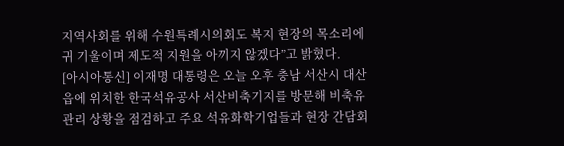지역사회를 위해 수원특례시의회도 복지 현장의 목소리에 귀 기울이며 제도적 지원을 아끼지 않겠다”고 밝혔다.
[아시아통신] 이재명 대통령은 오늘 오후 충남 서산시 대산읍에 위치한 한국석유공사 서산비축기지를 방문해 비축유 관리 상황을 점검하고 주요 석유화학기업들과 현장 간담회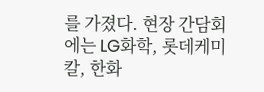를 가졌다. 현장 간담회에는 LG화학, 롯데케미칼, 한화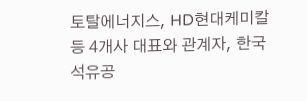토탈에너지스, HD현대케미칼 등 4개사 대표와 관계자, 한국석유공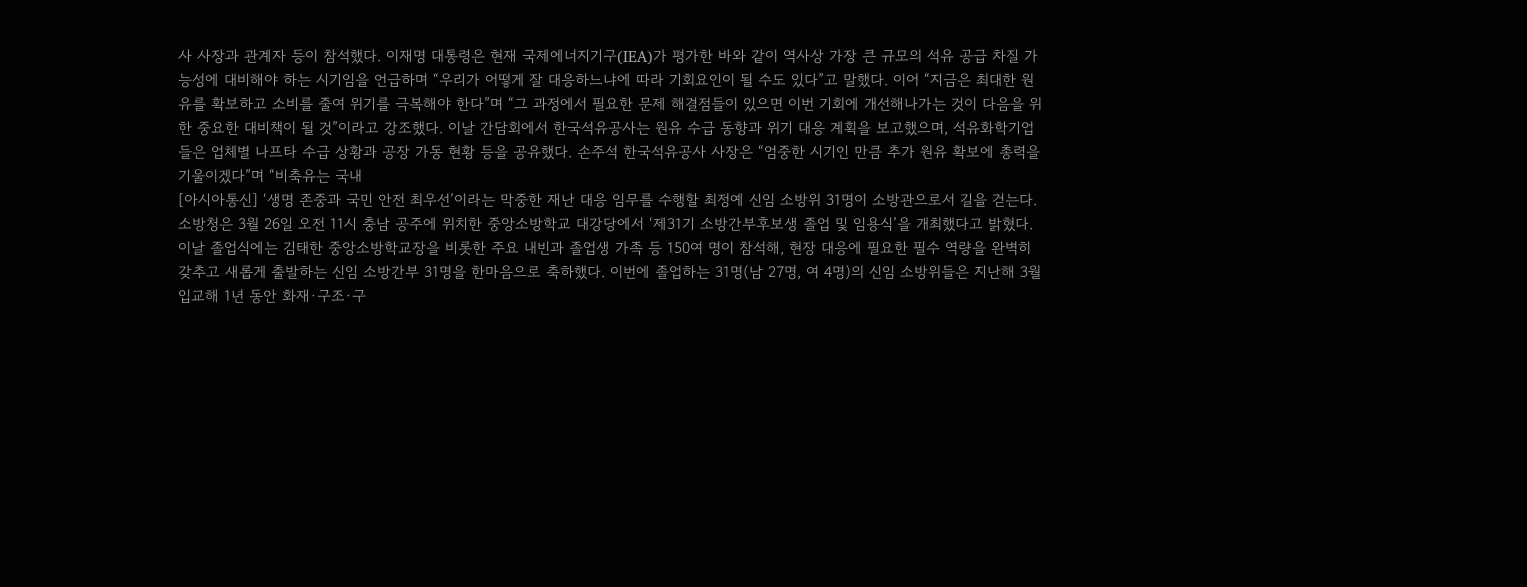사 사장과 관계자 등이 참석했다. 이재명 대통령은 현재 국제에너지기구(IEA)가 평가한 바와 같이 역사상 가장 큰 규모의 석유 공급 차질 가능성에 대비해야 하는 시기임을 언급하며 “우리가 어떻게 잘 대응하느냐에 따라 기회요인이 될 수도 있다”고 말했다. 이어 “지금은 최대한 원유를 확보하고 소비를 줄여 위기를 극복해야 한다”며 “그 과정에서 필요한 문제 해결점들이 있으면 이번 기회에 개선해나가는 것이 다음을 위한 중요한 대비책이 될 것”이라고 강조했다. 이날 간담회에서 한국석유공사는 원유 수급 동향과 위기 대응 계획을 보고했으며, 석유화학기업들은 업체별 나프타 수급 상황과 공장 가동 현황 등을 공유했다. 손주석 한국석유공사 사장은 “엄중한 시기인 만큼 추가 원유 확보에 총력을 기울이겠다”며 “비축유는 국내
[아시아통신] ‘생명 존중과 국민 안전 최우선’이라는 막중한 재난 대응 임무를 수행할 최정예 신임 소방위 31명이 소방관으로서 길을 걷는다. 소방청은 3월 26일 오전 11시 충남 공주에 위치한 중앙소방학교 대강당에서 ‘제31기 소방간부후보생 졸업 및 임용식’을 개최했다고 밝혔다. 이날 졸업식에는 김태한 중앙소방학교장을 비롯한 주요 내빈과 졸업생 가족 등 150여 명이 참석해, 현장 대응에 필요한 필수 역량을 완벽히 갖추고 새롭게 출발하는 신임 소방간부 31명을 한마음으로 축하했다. 이번에 졸업하는 31명(남 27명, 여 4명)의 신임 소방위들은 지난해 3월 입교해 1년 동안 화재·구조·구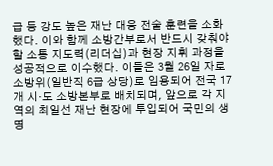급 등 강도 높은 재난 대응 전술 훈련을 소화했다. 이와 함께 소방간부로서 반드시 갖춰야 할 소통 지도력(리더십)과 현장 지휘 과정을 성공적으로 이수했다. 이들은 3월 26일 자로 소방위(일반직 6급 상당)로 임용되어 전국 17개 시·도 소방본부로 배치되며, 앞으로 각 지역의 최일선 재난 현장에 투입되어 국민의 생명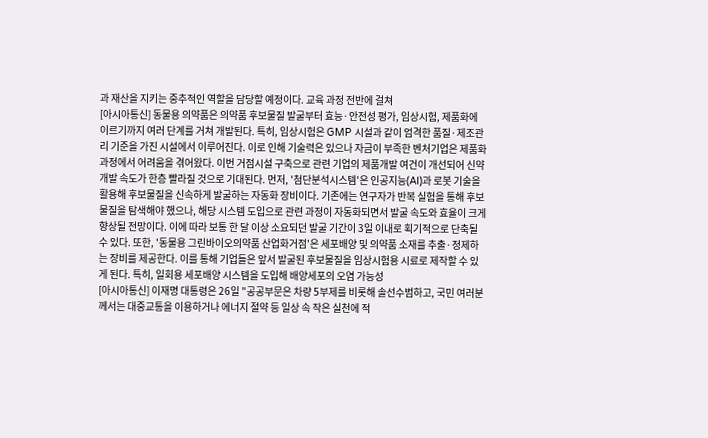과 재산을 지키는 중추적인 역할을 담당할 예정이다. 교육 과정 전반에 걸쳐
[아시아통신] 동물용 의약품은 의약품 후보물질 발굴부터 효능·안전성 평가, 임상시험, 제품화에 이르기까지 여러 단계를 거쳐 개발된다. 특히, 임상시험은 GMP 시설과 같이 엄격한 품질·제조관리 기준을 가진 시설에서 이루어진다. 이로 인해 기술력은 있으나 자금이 부족한 벤처기업은 제품화 과정에서 어려움을 겪어왔다. 이번 거점시설 구축으로 관련 기업의 제품개발 여건이 개선되어 신약 개발 속도가 한층 빨라질 것으로 기대된다. 먼저, '첨단분석시스템'은 인공지능(AI)과 로봇 기술을 활용해 후보물질을 신속하게 발굴하는 자동화 장비이다. 기존에는 연구자가 반복 실험을 통해 후보물질을 탐색해야 했으나, 해당 시스템 도입으로 관련 과정이 자동화되면서 발굴 속도와 효율이 크게 향상될 전망이다. 이에 따라 보통 한 달 이상 소요되던 발굴 기간이 3일 이내로 획기적으로 단축될 수 있다. 또한, '동물용 그린바이오의약품 산업화거점'은 세포배양 및 의약품 소재를 추출·정제하는 장비를 제공한다. 이를 통해 기업들은 앞서 발굴된 후보물질을 임상시험용 시료로 제작할 수 있게 된다. 특히, 일회용 세포배양 시스템을 도입해 배양세포의 오염 가능성
[아시아통신] 이재명 대통령은 26일 "공공부문은 차량 5부제를 비롯해 솔선수범하고, 국민 여러분께서는 대중교통을 이용하거나 에너지 절약 등 일상 속 작은 실천에 적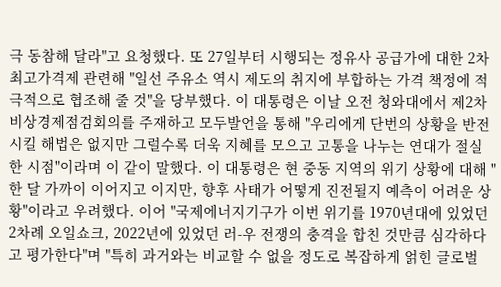극 동참해 달라"고 요청했다. 또 27일부터 시행되는 정유사 공급가에 대한 2차 최고가격제 관련해 "일선 주유소 역시 제도의 취지에 부합하는 가격 책정에 적극적으로 협조해 줄 것"을 당부했다. 이 대통령은 이날 오전 청와대에서 제2차 비상경제점검회의를 주재하고 모두발언을 통해 "우리에게 단번의 상황을 반전시킬 해법은 없지만 그럴수록 더욱 지혜를 모으고 고통을 나누는 연대가 절실한 시점"이라며 이 같이 말했다. 이 대통령은 현 중동 지역의 위기 상황에 대해 "한 달 가까이 이어지고 이지만, 향후 사태가 어떻게 진전될지 예측이 어려운 상황"이라고 우려했다. 이어 "국제에너지기구가 이번 위기를 1970년대에 있었던 2차례 오일쇼크, 2022년에 있었던 러-우 전쟁의 충격을 합친 것만큼 심각하다고 평가한다"며 "특히 과거와는 비교할 수 없을 정도로 복잡하게 얽힌 글로벌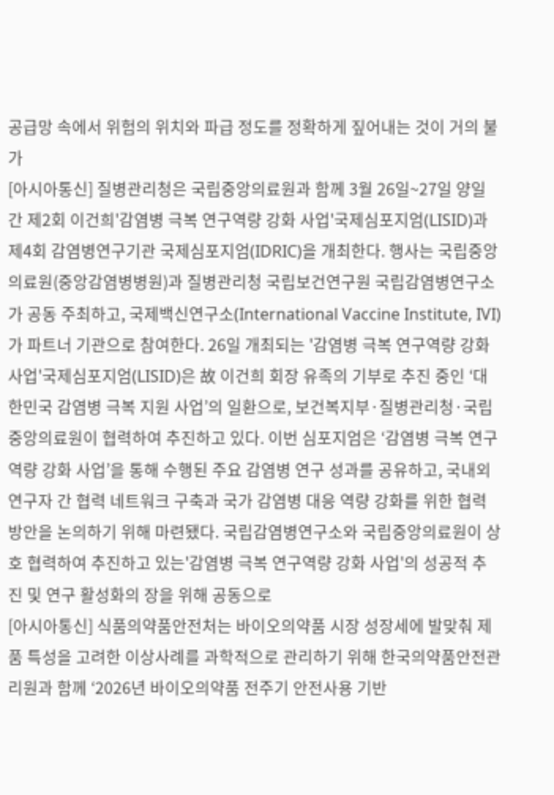공급망 속에서 위험의 위치와 파급 정도를 정확하게 짚어내는 것이 거의 불가
[아시아통신] 질병관리청은 국립중앙의료원과 함께 3월 26일~27일 양일 간 제2회 이건희'감염병 극복 연구역량 강화 사업'국제심포지엄(LISID)과 제4회 감염병연구기관 국제심포지엄(IDRIC)을 개최한다. 행사는 국립중앙의료원(중앙감염병병원)과 질병관리청 국립보건연구원 국립감염병연구소가 공동 주최하고, 국제백신연구소(International Vaccine Institute, IVI)가 파트너 기관으로 참여한다. 26일 개최되는 '감염병 극복 연구역량 강화 사업'국제심포지엄(LISID)은 故 이건희 회장 유족의 기부로 추진 중인 ‘대한민국 감염병 극복 지원 사업’의 일환으로, 보건복지부·질병관리청·국립중앙의료원이 협력하여 추진하고 있다. 이번 심포지엄은 ‘감염병 극복 연구역량 강화 사업’을 통해 수행된 주요 감염병 연구 성과를 공유하고, 국내외 연구자 간 협력 네트워크 구축과 국가 감염병 대응 역량 강화를 위한 협력 방안을 논의하기 위해 마련됐다. 국립감염병연구소와 국립중앙의료원이 상호 협력하여 추진하고 있는'감염병 극복 연구역량 강화 사업'의 성공적 추진 및 연구 활성화의 장을 위해 공동으로
[아시아통신] 식품의약품안전처는 바이오의약품 시장 성장세에 발맞춰 제품 특성을 고려한 이상사례를 과학적으로 관리하기 위해 한국의약품안전관리원과 함께 ‘2026년 바이오의약품 전주기 안전사용 기반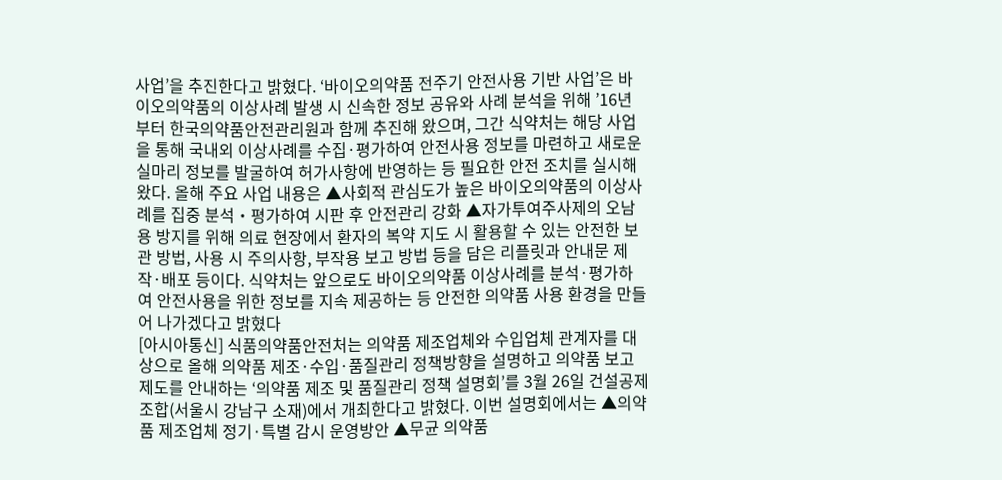사업’을 추진한다고 밝혔다. ‘바이오의약품 전주기 안전사용 기반 사업’은 바이오의약품의 이상사례 발생 시 신속한 정보 공유와 사례 분석을 위해 ’16년부터 한국의약품안전관리원과 함께 추진해 왔으며, 그간 식약처는 해당 사업을 통해 국내외 이상사례를 수집·평가하여 안전사용 정보를 마련하고 새로운 실마리 정보를 발굴하여 허가사항에 반영하는 등 필요한 안전 조치를 실시해 왔다. 올해 주요 사업 내용은 ▲사회적 관심도가 높은 바이오의약품의 이상사례를 집중 분석‧평가하여 시판 후 안전관리 강화 ▲자가투여주사제의 오남용 방지를 위해 의료 현장에서 환자의 복약 지도 시 활용할 수 있는 안전한 보관 방법, 사용 시 주의사항, 부작용 보고 방법 등을 담은 리플릿과 안내문 제작·배포 등이다. 식약처는 앞으로도 바이오의약품 이상사례를 분석·평가하여 안전사용을 위한 정보를 지속 제공하는 등 안전한 의약품 사용 환경을 만들어 나가겠다고 밝혔다
[아시아통신] 식품의약품안전처는 의약품 제조업체와 수입업체 관계자를 대상으로 올해 의약품 제조·수입·품질관리 정책방향을 설명하고 의약품 보고 제도를 안내하는 ‘의약품 제조 및 품질관리 정책 설명회’를 3월 26일 건설공제조합(서울시 강남구 소재)에서 개최한다고 밝혔다. 이번 설명회에서는 ▲의약품 제조업체 정기·특별 감시 운영방안 ▲무균 의약품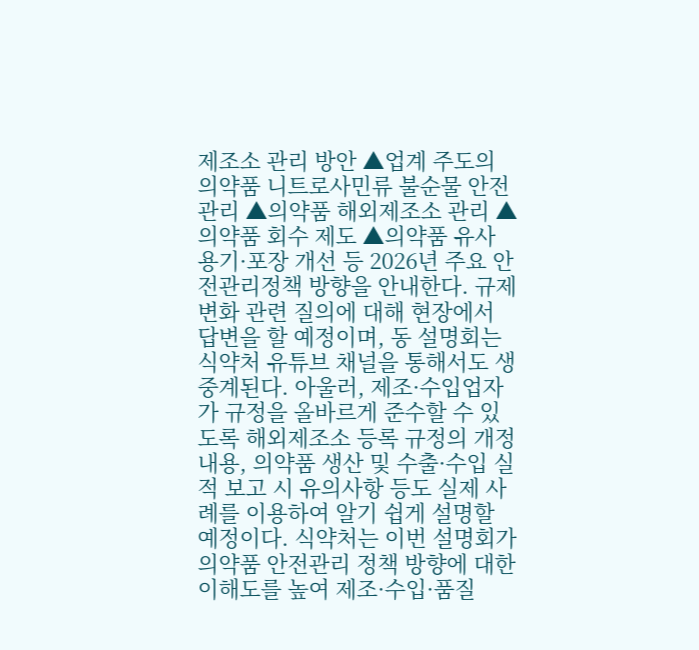제조소 관리 방안 ▲업계 주도의 의약품 니트로사민류 불순물 안전관리 ▲의약품 해외제조소 관리 ▲의약품 회수 제도 ▲의약품 유사 용기·포장 개선 등 2026년 주요 안전관리정책 방향을 안내한다. 규제변화 관련 질의에 대해 현장에서 답변을 할 예정이며, 동 설명회는 식약처 유튜브 채널을 통해서도 생중계된다. 아울러, 제조·수입업자가 규정을 올바르게 준수할 수 있도록 해외제조소 등록 규정의 개정 내용, 의약품 생산 및 수출·수입 실적 보고 시 유의사항 등도 실제 사례를 이용하여 알기 쉽게 설명할 예정이다. 식약처는 이번 설명회가 의약품 안전관리 정책 방향에 대한 이해도를 높여 제조·수입·품질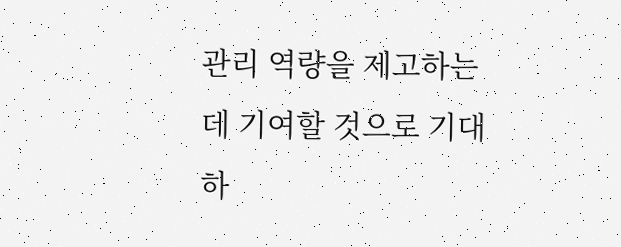관리 역량을 제고하는 데 기여할 것으로 기대하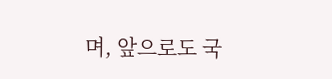며, 앞으로도 국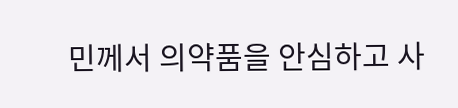민께서 의약품을 안심하고 사